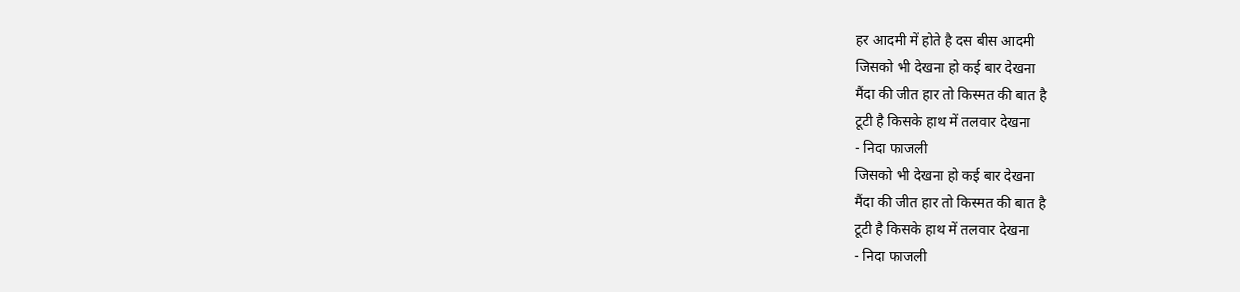हर आदमी में होते है दस बीस आदमी
जिसको भी देखना हो कई बार देखना
मैंदा की जीत हार तो किस्मत की बात है
टूटी है किसके हाथ में तलवार देखना
- निदा फाजली
जिसको भी देखना हो कई बार देखना
मैंदा की जीत हार तो किस्मत की बात है
टूटी है किसके हाथ में तलवार देखना
- निदा फाजली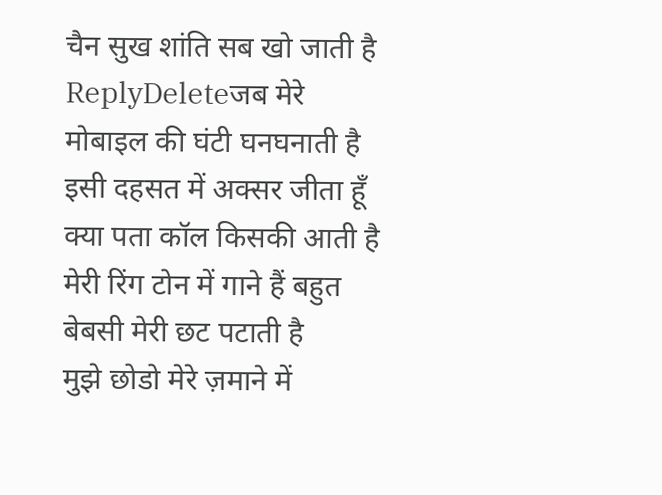चैन सुख शांति सब खो जाती है
ReplyDeleteजब मेरे मोबाइल की घंटी घनघनाती है
इसी दहसत में अक्सर जीता हूँ
क्या पता कॉल किसकी आती है
मेरी रिंग टोन में गाने हैं बहुत
बेबसी मेरी छट पटाती है
मुझे छोडो मेरे ज़माने में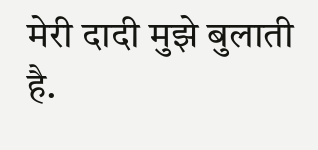मेरी दादी मुझे बुलाती है.